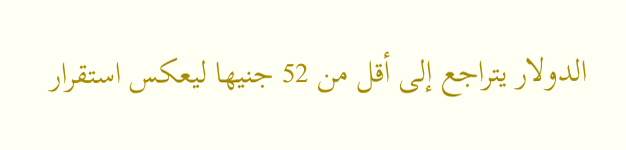الدولار يتراجع إلى أقل من 52 جنيها ليعكس استقرار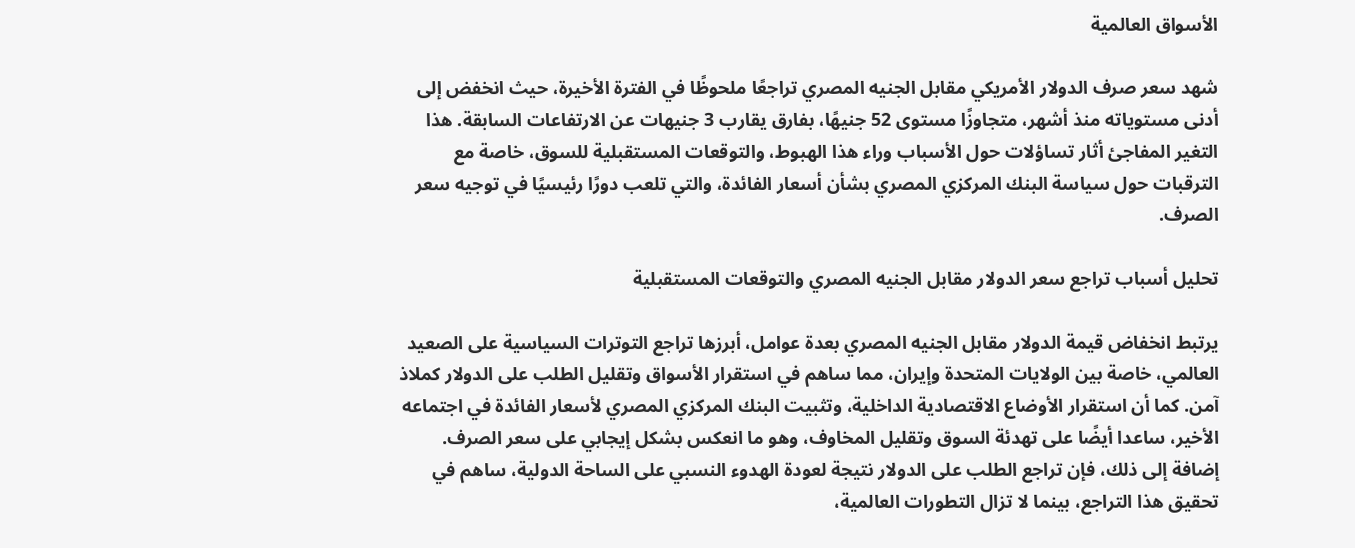الأسواق العالمية

شهد سعر صرف الدولار الأمريكي مقابل الجنيه المصري تراجعًا ملحوظًا في الفترة الأخيرة، حيث انخفض إلى أدنى مستوياته منذ أشهر، متجاوزًا مستوى 52 جنيهًا، بفارق يقارب 3 جنيهات عن الارتفاعات السابقة. هذا التغير المفاجئ أثار تساؤلات حول الأسباب وراء هذا الهبوط، والتوقعات المستقبلية للسوق، خاصة مع الترقبات حول سياسة البنك المركزي المصري بشأن أسعار الفائدة، والتي تلعب دورًا رئيسيًا في توجيه سعر الصرف.

تحليل أسباب تراجع سعر الدولار مقابل الجنيه المصري والتوقعات المستقبلية

يرتبط انخفاض قيمة الدولار مقابل الجنيه المصري بعدة عوامل، أبرزها تراجع التوترات السياسية على الصعيد العالمي، خاصة بين الولايات المتحدة وإيران، مما ساهم في استقرار الأسواق وتقليل الطلب على الدولار كملاذ آمن. كما أن استقرار الأوضاع الاقتصادية الداخلية، وتثبيت البنك المركزي المصري لأسعار الفائدة في اجتماعه الأخير، ساعدا أيضًا على تهدئة السوق وتقليل المخاوف، وهو ما انعكس بشكل إيجابي على سعر الصرف. إضافة إلى ذلك، فإن تراجع الطلب على الدولار نتيجة لعودة الهدوء النسبي على الساحة الدولية، ساهم في تحقيق هذا التراجع، بينما لا تزال التطورات العالمية،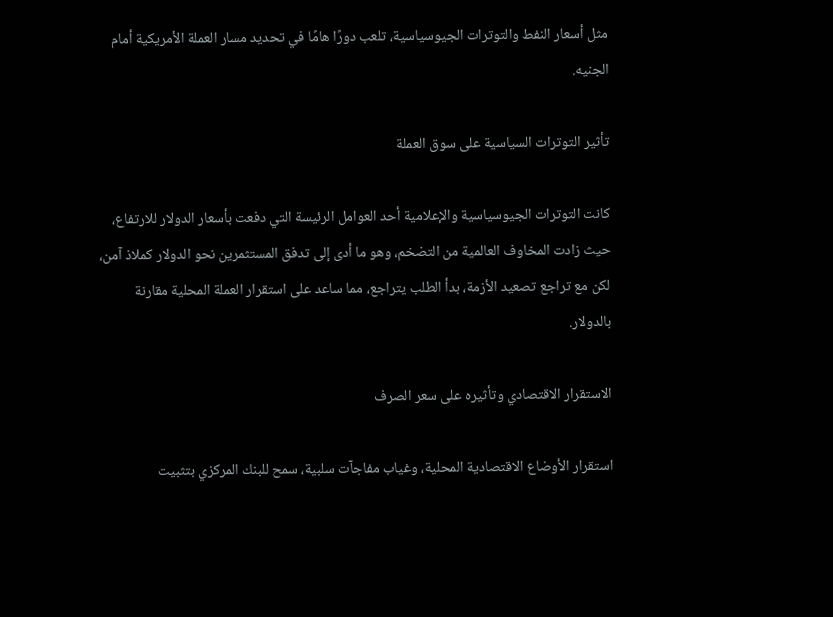مثل أسعار النفط والتوترات الجيوسياسية، تلعب دورًا هامًا في تحديد مسار العملة الأمريكية أمام الجنيه.

تأثير التوترات السياسية على سوق العملة

كانت التوترات الجيوسياسية والإعلامية أحد العوامل الرئيسة التي دفعت بأسعار الدولار للارتفاع، حيث زادت المخاوف العالمية من التضخم، وهو ما أدى إلى تدفق المستثمرين نحو الدولار كملاذ آمن، لكن مع تراجع تصعيد الأزمة، بدأ الطلب يتراجع، مما ساعد على استقرار العملة المحلية مقارنة بالدولار.

الاستقرار الاقتصادي وتأثيره على سعر الصرف

استقرار الأوضاع الاقتصادية المحلية، وغياب مفاجآت سلبية، سمح للبنك المركزي بتثبيت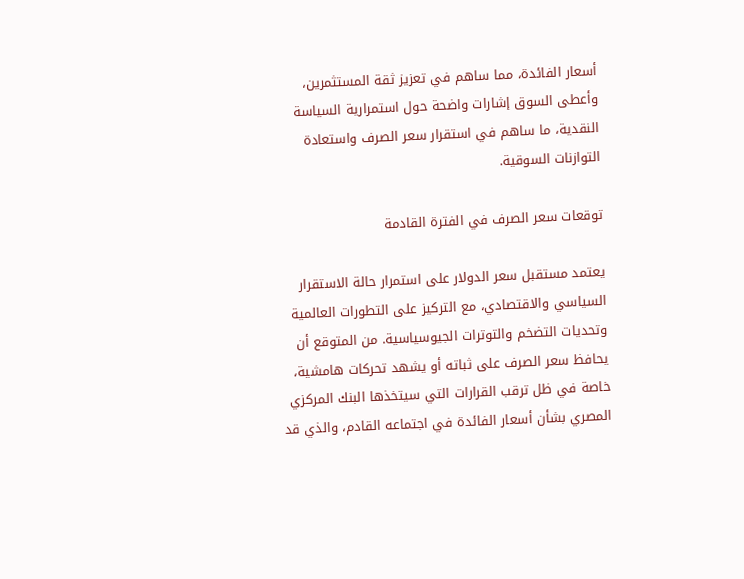أسعار الفائدة، مما ساهم في تعزيز ثقة المستثمرين، وأعطى السوق إشارات واضحة حول استمرارية السياسة النقدية، ما ساهم في استقرار سعر الصرف واستعادة التوازنات السوقية.

توقعات سعر الصرف في الفترة القادمة

يعتمد مستقبل سعر الدولار على استمرار حالة الاستقرار السياسي والاقتصادي، مع التركيز على التطورات العالمية وتحديات التضخم والتوترات الجيوسياسية. من المتوقع أن يحافظ سعر الصرف على ثباته أو يشهد تحركات هامشية، خاصة في ظل ترقب القرارات التي سيتخذها البنك المركزي المصري بشأن أسعار الفائدة في اجتماعه القادم، والذي قد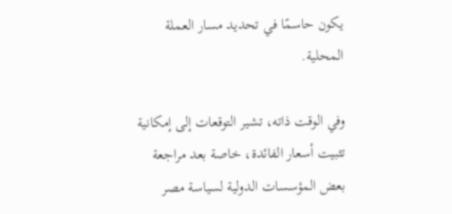يكون حاسمًا في تحديد مسار العملة المحلية.

وفي الوقت ذاته، تشير التوقعات إلى إمكانية تثبيت أسعار الفائدة، خاصة بعد مراجعة بعض المؤسسات الدولية لسياسة مصر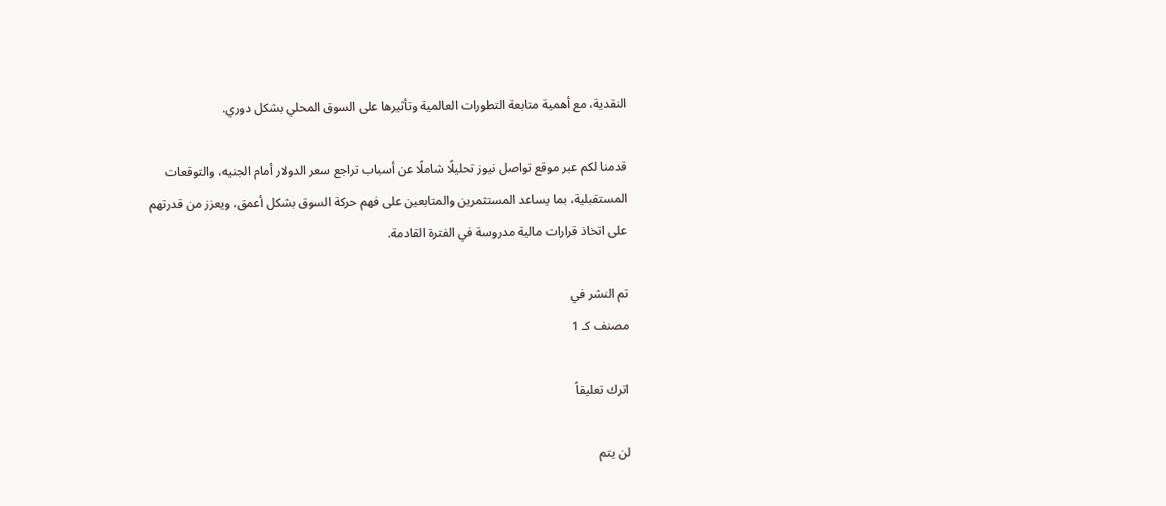النقدية، مع أهمية متابعة التطورات العالمية وتأثيرها على السوق المحلي بشكل دوري.

قدمنا لكم عبر موقع تواصل نيوز تحليلًا شاملًا عن أسباب تراجع سعر الدولار أمام الجنيه، والتوقعات المستقبلية، بما يساعد المستثمرين والمتابعين على فهم حركة السوق بشكل أعمق، ويعزز من قدرتهم على اتخاذ قرارات مالية مدروسة في الفترة القادمة.

تم النشر في
مصنف كـ 1

اترك تعليقاً

لن يتم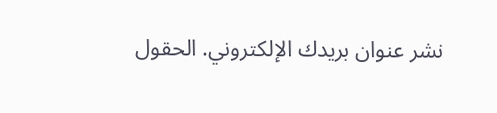نشر عنوان بريدك الإلكتروني. الحقول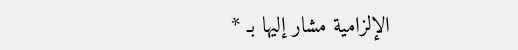الإلزامية مشار إليها بـ *